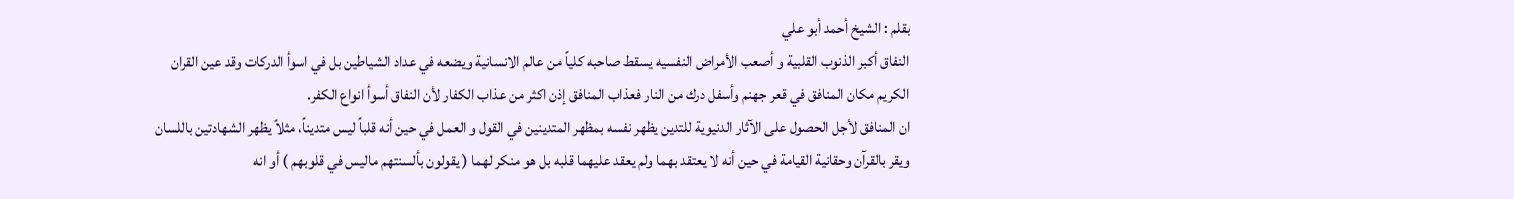بقلم : الشيخ أحمد أبو علي
النفاق أكبر الذنوب القلبية و أصعب الأمراض النفسيه يسقط صاحبه كلياً من عالم الانسانية ويضعه في عداد الشياطين بل في اسوأ الدركات وقد عين القران الكريم مكان المنافق في قعر جهنم وأسفل درك من النار فعذاب المنافق إذن اكثر من عذاب الكفار لأن النفاق أسوأ انواع الكفر.
ان المنافق لأجل الحصول على الآثار الدنيوية للتدين يظهر نفسه بمظهر المتدينين في القول و العمل في حين أنه قلباً ليس متديناً، مثلاً يظهر الشهادتين باللسان ويقر بالقرآن وحقانية القيامة في حين أنه لا يعتقد بهما ولم يعقد عليهما قلبه بل هو منكر لهما ( يقولون بألسنتهم ماليس في قلوبهم ) أو انه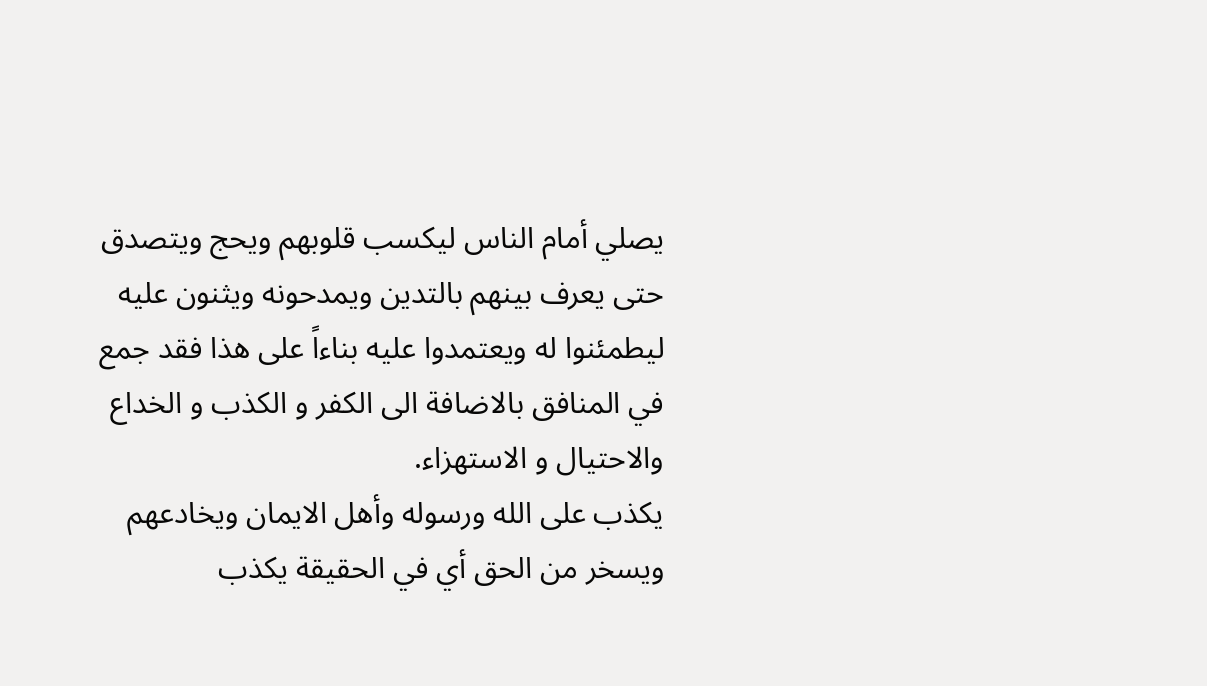يصلي أمام الناس ليكسب قلوبهم ويحج ويتصدق حتى يعرف بينهم بالتدين ويمدحونه ويثنون عليه ليطمئنوا له ويعتمدوا عليه بناءاً على هذا فقد جمع في المنافق بالاضافة الى الكفر و الكذب و الخداع والاحتيال و الاستهزاء.
يكذب على الله ورسوله وأهل الايمان ويخادعهم ويسخر من الحق أي في الحقيقة يكذب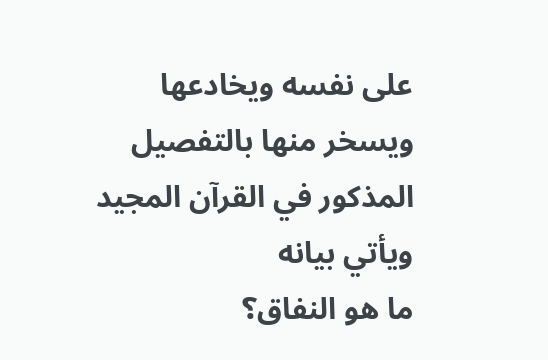على نفسه ويخادعها ويسخر منها بالتفصيل المذكور في القرآن المجيد ويأتي بيانه
ما هو النفاق؟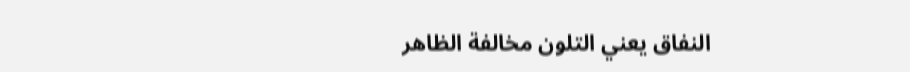النفاق يعني التلون مخالفة الظاهر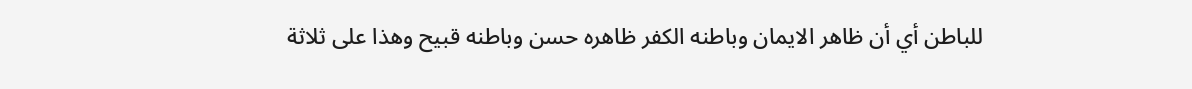للباطن أي أن ظاهر الايمان وباطنه الكفر ظاهره حسن وباطنه قبيح وهذا على ثلاثة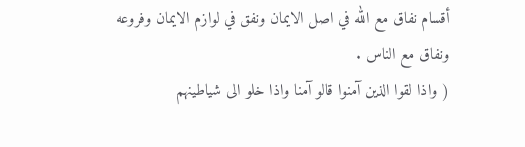أقسام نفاق مع الله في اصل الايمان ونفق في لوازم الايمان وفروعه ونفاق مع الناس .
( واذا لقوا الذين آمنوا قالو آمنا واذا خلو الى شياطينهم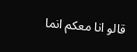قالو انا معكم انما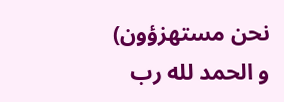نحن مستهزؤون)
و الحمد لله رب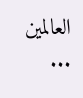العالمين ...